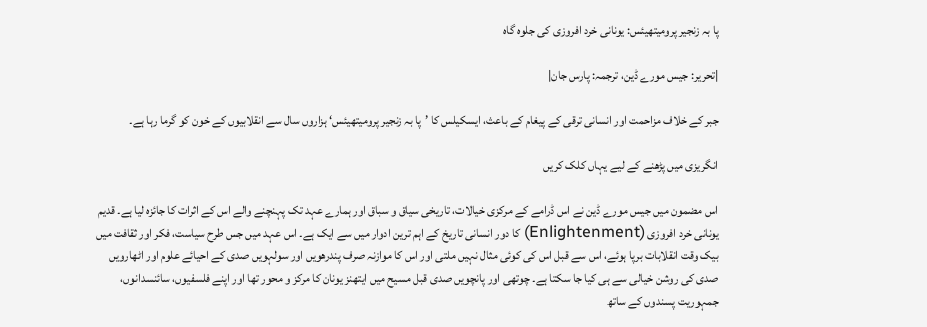پا بہ زنجیر پرومیتھیئس: یونانی خرد افروزی کی جلوہ گاہ

|تحریر: جیس مورے ڈین، ترجمہ: پارس جان|

جبر کے خلاف مزاحمت اور انسانی ترقی کے پیغام کے باعث، ایسکیلس کا ’پا بہ زنجیر پرومیتھیئس‘ ہزاروں سال سے انقلابیوں کے خون کو گرما رہا ہے۔

انگریزی میں پڑھنے کے لیے یہاں کلک کریں

اس مضمون میں جیس مورے ڈین نے اس ڈرامے کے مرکزی خیالات، تاریخی سیاق و سباق اور ہمارے عہد تک پہنچنے والے اس کے اثرات کا جائزہ لیا ہے۔ قدیم یونانی خرد افروزی (Enlightenment) کا دور انسانی تاریخ کے اہم ترین ادوار میں سے ایک ہے۔ اس عہد میں جس طرح سیاست، فکر اور ثقافت میں بیک وقت انقلابات برپا ہوئے، اس سے قبل اس کی کوئی مثال نہیں ملتی اور اس کا موازنہ صرف پندرھویں اور سولہویں صدی کے احیائے علوم اور اٹھارویں صدی کی روشن خیالی سے ہی کیا جا سکتا ہے۔ چوتھی اور پانچویں صدی قبل مسیح میں ایتھنز یونان کا مرکز و محور تھا اور اپنے فلسفیوں، سائنسدانوں، جمہوریت پسندوں کے ساتھ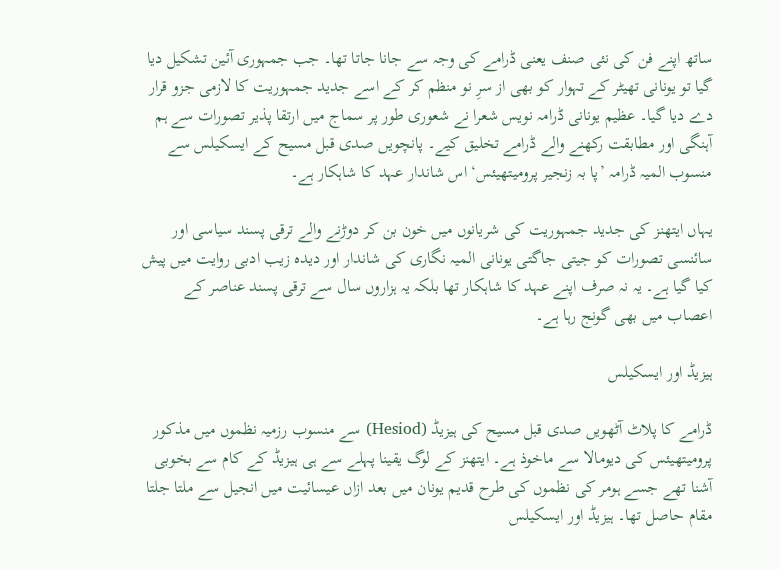ساتھ اپنے فن کی نئی صنف یعنی ڈرامے کی وجہ سے جانا جاتا تھا۔ جب جمہوری آئین تشکیل دیا گیا تو یونانی تھیٹر کے تہوار کو بھی از سرِ نو منظم کر کے اسے جدید جمہوریت کا لازمی جزو قرار دے دیا گیا۔ عظیم یونانی ڈرامہ نویس شعرا نے شعوری طور پر سماج میں ارتقا پذیر تصورات سے ہم آہنگی اور مطابقت رکھنے والے ڈرامے تخلیق کیے۔ پانچویں صدی قبل مسیح کے ایسکیلس سے منسوب المیہ ڈرامہ ’پا بہ زنجیر پرومیتھیئس‘ اس شاندار عہد کا شاہکار ہے۔

یہاں ایتھنز کی جدید جمہوریت کی شریانوں میں خون بن کر دوڑنے والے ترقی پسند سیاسی اور سائنسی تصورات کو جیتی جاگتی یونانی المیہ نگاری کی شاندار اور دیدہ زیب ادبی روایت میں پیش کیا گیا ہے۔ یہ نہ صرف اپنے عہد کا شاہکار تھا بلکہ یہ ہزاروں سال سے ترقی پسند عناصر کے اعصاب میں بھی گونج رہا ہے۔

ہیزیڈ اور ایسکیلس

ڈرامے کا پلاٹ آٹھویں صدی قبل مسیح کی ہیزیڈ (Hesiod) سے منسوب رزمیہ نظموں میں مذکور پرومیتھیئس کی دیومالا سے ماخوذ ہے۔ ایتھنز کے لوگ یقینا پہلے سے ہی ہیزیڈ کے کام سے بخوبی آشنا تھے جسے ہومر کی نظموں کی طرح قدیم یونان میں بعد ازاں عیسائیت میں انجیل سے ملتا جلتا مقام حاصل تھا۔ ہیزیڈ اور ایسکیلس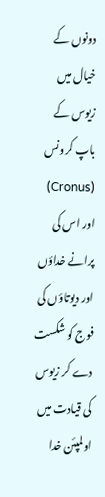دونوں کے خیال میں زیوس کے باپ کرونس (Cronus) اور اس کی پرانے خداؤں اور دیوتاؤں کی فوج کو شکست دے کر زیوس کی قیادت میں اولمپئن خدا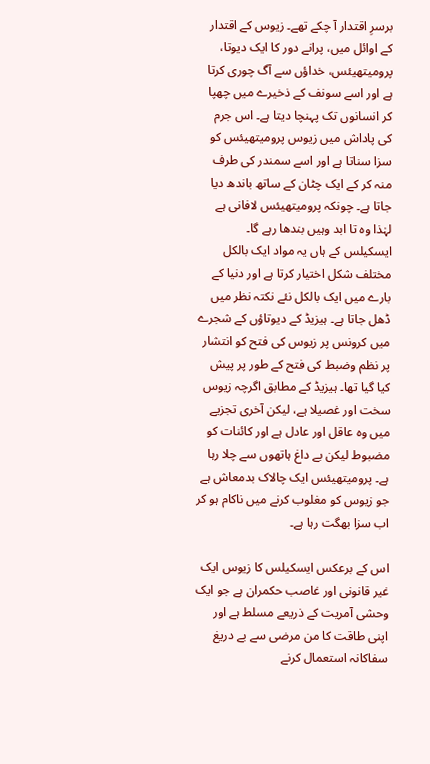برسرِ اقتدار آ چکے تھے۔ زیوس کے اقتدار کے اوائل میں، پرانے دور کا ایک دیوتا، پرومیتھیئس، خداؤں سے آگ چوری کرتا ہے اور اسے سونف کے ذخیرے میں چھپا کر انسانوں تک پہنچا دیتا ہے۔ اس جرم کی پاداش میں زیوس پرومیتھیئس کو سزا سناتا ہے اور اسے سمندر کی طرف منہ کر کے ایک چٹان کے ساتھ باندھ دیا جاتا ہے۔ چونکہ پرومیتھیئس لافانی ہے لہٰذا وہ تا ابد وہیں بندھا رہے گا۔ ایسکیلس کے ہاں یہ مواد ایک بالکل مختلف شکل اختیار کرتا ہے اور دنیا کے بارے میں ایک بالکل نئے نکتہ نظر میں ڈھل جاتا ہے۔ ہیزیڈ کے دیوتاؤں کے شجرے میں کرونس پر زیوس کی فتح کو انتشار پر نظم وضبط کی فتح کے طور پر پیش کیا گیا تھا۔ ہیزیڈ کے مطابق اگرچہ زیوس سخت اور غصیلا ہے، لیکن آخری تجزیے میں وہ عاقل اور عادل ہے اور کائنات کو مضبوط لیکن بے داغ ہاتھوں سے چلا رہا ہے۔ پرومیتھیئس ایک چالاک بدمعاش ہے جو زیوس کو مغلوب کرنے میں ناکام ہو کر اب سزا بھگت رہا ہے۔

اس کے برعکس ایسکیلس کا زیوس ایک غیر قانونی اور غاصب حکمران ہے جو ایک وحشی آمریت کے ذریعے مسلط ہے اور اپنی طاقت کا من مرضی سے بے دریغ سفاکانہ استعمال کرنے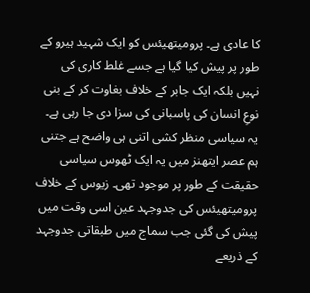کا عادی ہے۔ پرومیتھیئس کو ایک شہید ہیرو کے طور پر پیش کیا گیا ہے جسے غلط کاری کی نہیں بلکہ ایک جابر کے خلاف بغاوت کر کے بنی نوعِ انسان کی پاسبانی کی سزا دی جا رہی ہے۔ یہ سیاسی منظر کشی اتنی ہی واضح ہے جتنی ہم عصر ایتھنز میں یہ ایک ٹھوس سیاسی حقیقت کے طور پر موجود تھی۔ زیوس کے خلاف پرومیتھیئس کی جدوجہد عین اسی وقت میں پیش کی گئی جب سماج میں طبقاتی جدوجہد کے ذریعے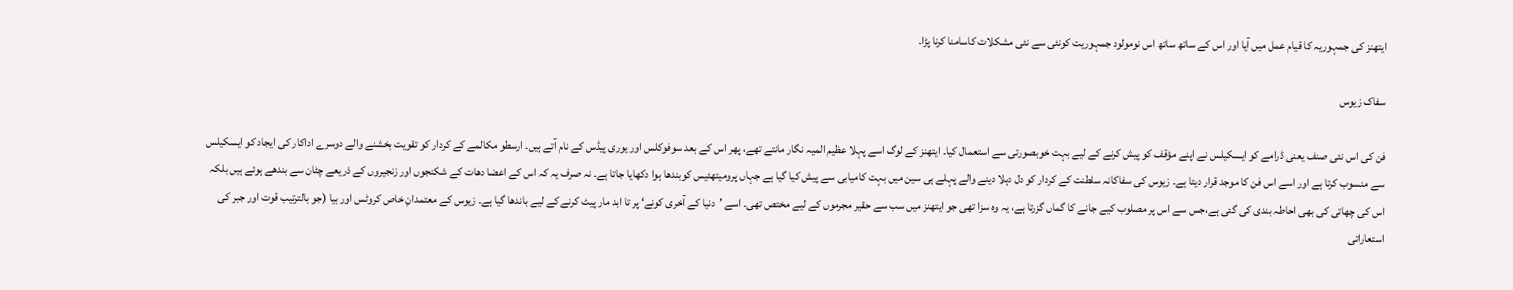ایتھنز کی جمہوریہ کا قیام عمل میں آیا اور اس کے ساتھ ساتھ اس نومولود جمہوریت کونئی سے نئی مشکلات کاسامنا کرنا پڑا۔

سفاک زیوس

فن کی اس نئی صنف یعنی ڈرامے کو ایسکیلس نے اپنے مؤقف کو پیش کرنے کے لیے بہت خوبصورتی سے استعمال کیا۔ ایتھنز کے لوگ اسے پہلا عظیم المیہ نگار مانتے تھے، پھر اس کے بعد سوفوکلس اور یوری پیڈس کے نام آتے ہیں۔ ارسطو مکالمے کے کردار کو تقویت بخشنے والے دوسرے اداکار کی ایجاد کو ایسکیلس سے منسوب کرتا ہے اور اسے اس فن کا موجد قرار دیتا ہے۔ زیوس کی سفاکانہ سلطنت کے کردار کو دل دہلا دینے والے پہلے ہی سین میں بہت کامیابی سے پیش کیا گیا ہے جہاں پرومیتھئیس کوبندھا ہوا دکھایا جاتا ہے۔ نہ صرف یہ کہ اس کے اعضا دھات کے شکنجوں اور زنجیروں کے ذریعے چٹان سے بندھے ہوئے ہیں بلکہ اس کی چھاتی کی بھی احاطہ بندی کی گئی ہے،جس سے اس پر مصلوب کیے جانے کا گماں گزرتا ہے، یہ وہ سزا تھی جو ایتھنز میں سب سے حقیر مجرموں کے لیے مختص تھی۔ اسے ’دنیا کے آخری کونے‘ پر تا ابد مار پیٹ کرنے کے لیے باندھا گیا ہے۔ زیوس کے معتمدانِ خاص کروٹس اور بیا (جو بالترتیب قوت اور جبر کی استعاراتی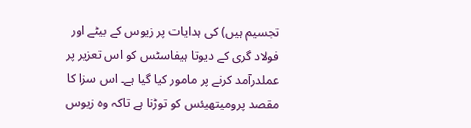تجسیم ہیں) کی ہدایات پر زیوس کے بیٹے اور فولاد گری کے دیوتا ہیفاسٹس کو اس تعزیر پر عملدرآمد کرنے پر مامور کیا گیا ہے۔ اس سزا کا مقصد پرومیتھیئس کو توڑنا ہے تاکہ وہ زیوس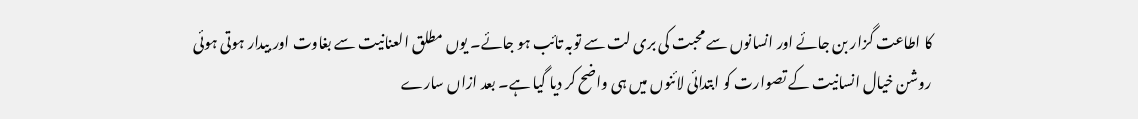کا اطاعت گزار بن جائے اور انسانوں سے محبت کی بری لت سے توبہ تائب ہو جائے۔ یوں مطلق العنانیت سے بغاوت اور بیدار ہوتی ہوئی روشن خیال انسانیت کے تصوارت کو ابتدائی لائنوں میں ہی واضح کر دیا گیا ہے۔ بعد ازاں سارے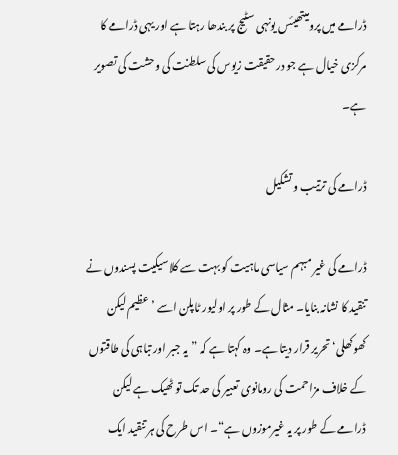ڈرامے میں پرومیتھیئس یونہی سٹیج پر بندھا رہتا ہے اور یہی ڈرامے کا مرکزی خیال ہے جو درحقیقت زیوس کی سلطنت کی وحشت کی تصویر ہے۔

ڈرامے کی ترتیب و تشکیل

ڈرامے کی غیر مبہم سیاسی ماہیت کو بہت سے کلاسیکیت پسندوں نے تنقید کا نشانہ بنایا۔ مثال کے طور پر اولیور ٹاپلن اسے ’عظیم لیکن کھوکھلی‘ تحریر قرار دیتا ہے۔ وہ کہتا ہے کہ ”یہ جبر اور تباہی کی طاقتوں کے خلاف مزاحمت کی رومانوی تعبیر کی حد تک تو ٹھیک ہے لیکن ڈرامے کے طور پر یہ غیرموزوں ہے“۔ اس طرح کی ہر تنقید ایک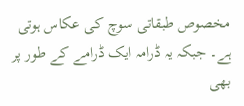مخصوص طبقاتی سوچ کی عکاس ہوتی ہے۔ جبکہ یہ ڈرامہ ایک ڈرامے کے طور پر بھی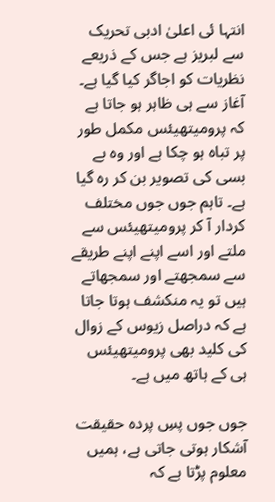انتہا ئی اعلیٰ ادبی تحریک سے لبریز ہے جس کے ذریعے نظریات کو اجاگر کیا گیا ہے۔ آغاز سے ہی ظاہر ہو جاتا ہے کہ پرومیتھیئس مکمل طور پر تباہ ہو چکا ہے اور وہ بے بسی کی تصویر بن کر رہ گیا ہے۔ تاہم جوں جوں مختلف کردار آ کر پرومیتھیئس سے ملتے اور اسے اپنے اپنے طریقے سے سمجھتے اور سمجھاتے ہیں تو یہ منکشف ہوتا جاتا ہے کہ دراصل زیوس کے زوال کی کلید بھی پرومیتھیئس ہی کے ہاتھ میں ہے۔

جوں جوں پسِ پردہ حقیقت آشکار ہوتی جاتی ہے، ہمیں معلوم پڑتا ہے کہ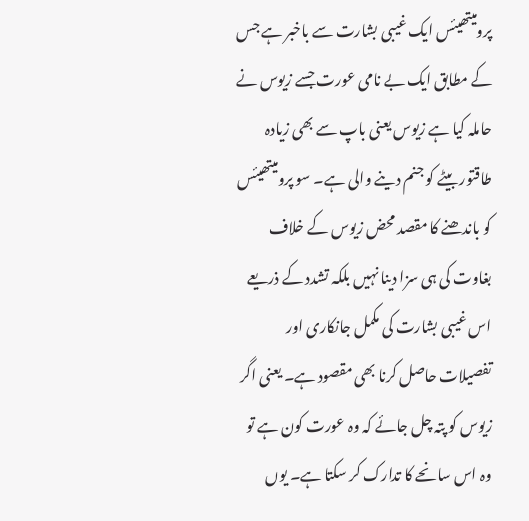پرومیتھیئس ایک غیبی بشارت سے باخبر ہے جس کے مطابق ایک بے نامی عورت جسے زیوس نے حاملہ کیا ہے زیوس یعنی باپ سے بھی زیادہ طاقتور بیٹے کو جنم دینے والی ہے۔ سو پرومیتھیئس کو باندھنے کا مقصد محض زیوس کے خلاف بغاوت کی ہی سزا دینا نہیں بلکہ تشدد کے ذریعے اس غیبی بشارت کی مکمل جانکاری اور تفصیلات حاصل کرنا بھی مقصود ہے۔ یعنی اگر زیوس کو پتہ چل جائے کہ وہ عورت کون ہے تو وہ اس سانحے کا تدارک کر سکتا ہے۔ یوں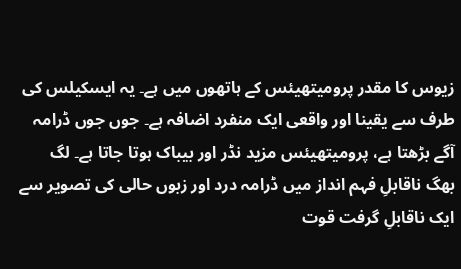زیوس کا مقدر پرومیتھیئس کے ہاتھوں میں ہے۔ یہ ایسکیلس کی طرف سے یقینا اور واقعی ایک منفرد اضافہ ہے۔ جوں جوں ڈرامہ آگے بڑھتا ہے، پرومیتھیئس مزید نڈر اور بیباک ہوتا جاتا ہے۔ لگ بھگ ناقابلِ فہم انداز میں ڈرامہ درد اور زبوں حالی کی تصویر سے ایک ناقابلِ گرفت قوت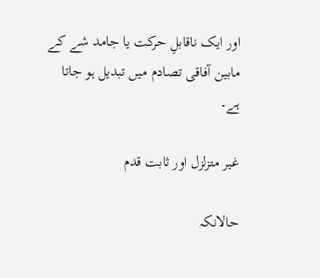اور ایک ناقابلِ حرکت یا جامد شے کے مابین آفاقی تصادم میں تبدیل ہو جاتا ہے۔

غیر متزلزل اور ثابت قدم

حالانکہ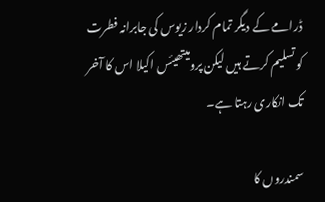ڈرامے کے دیگر تمام کردار زیوس کی جابرانہ فطرت کو تسلیم کرتے ہیں لیکن پرومیتھیئس اکیلا اس کا آخر تک انکاری رہتا ہے۔

سمندروں کا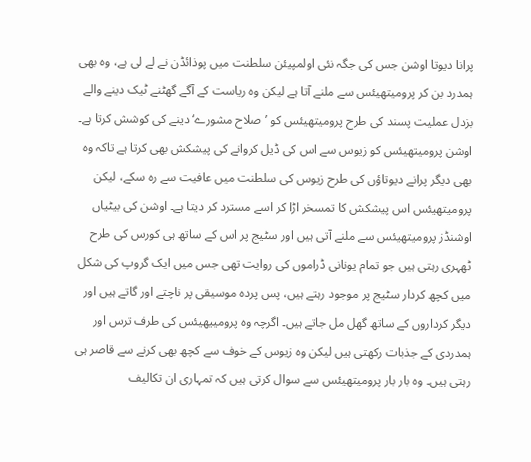پرانا دیوتا اوشن جس کی جگہ نئی اولمپیئن سلطنت میں پوذائڈن نے لے لی ہے، وہ بھی ہمدرد بن کر پرومیتھیئس سے ملنے آتا ہے لیکن وہ ریاست کے آگے گھٹنے ٹیک دینے والے بزدل عملیت پسند کی طرح پرومیتھیئس کو ’صلاح مشورے‘ دینے کی کوشش کرتا ہے۔ اوشن پرومیتھیئس کو زیوس سے اس کی ڈیل کروانے کی پیشکش بھی کرتا ہے تاکہ وہ بھی دیگر پرانے دیوتاؤں کی طرح زیوس کی سلطنت میں عافیت سے رہ سکے، لیکن پرومیتھیئس اس پیشکش کا تمسخر اڑا کر اسے مسترد کر دیتا ہے۔ اوشن کی بیٹیاں اوشنڈز پرومیتھیئس سے ملنے آتی ہیں اور سٹیج پر اس کے ساتھ ہی کورس کی طرح ٹھہری رہتی ہیں جو تمام یونانی ڈراموں کی روایت تھی جس میں ایک گروپ کی شکل میں کچھ کردار سٹیج پر موجود رہتے ہیں، پس پردہ موسیقی پر ناچتے اور گاتے ہیں اور دیگر کرداروں کے ساتھ گھل مل جاتے ہیں۔ اگرچہ وہ پرومییھیئس کی طرف ترس اور ہمدردی کے جذبات رکھتی ہیں لیکن وہ زیوس کے خوف سے کچھ بھی کرنے سے قاصر ہی رہتی ہیں۔ وہ بار بار پرومیتھیئس سے سوال کرتی ہیں کہ تمہاری ان تکالیف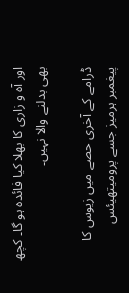اور آہ و زاری کا بھلا کیا فائدہ ہو گا۔ کچھ بھی بدلنے والا نہیں۔

ڈرامے کے آخری حصے میں زیوس کا پیغمبر ہرمیز جسے پرومیتھیئس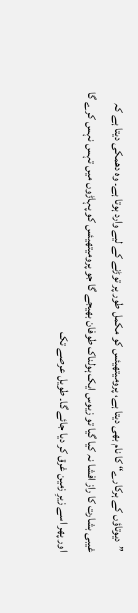”دیوتاؤں کے ہرکارے“ کا نام بھی دیتا ہے، پرومیتھیئس کو مکمل طور پر توڑنے کے لیے وارد ہوتا ہے۔ وہ دھمکی دیتا ہے کہ غیبی بشارت کا راز افشا نہ کیا گیا تو زیوس ایک ہولناک طوفان بھیجے گا جو پرومیتھیئس کو پہاڑوں میں تہس نہس کرے گا اور پھر اسے زیرِ زمین غرق کر دیا جائے گا۔ طویل عرصے تک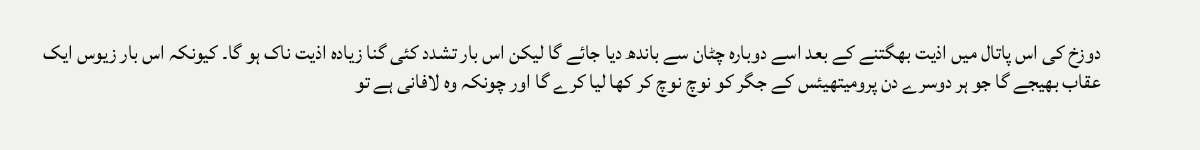دوزخ کی اس پاتال میں اذیت بھگتنے کے بعد اسے دوبارہ چٹان سے باندھ دیا جائے گا لیکن اس بار تشدد کئی گنا زیادہ اذیت ناک ہو گا۔ کیونکہ اس بار زیوس ایک عقاب بھیجے گا جو ہر دوسرے دن پرومیتھیئس کے جگر کو نوچ نوچ کر کھا لیا کرے گا اور چونکہ وہ لافانی ہے تو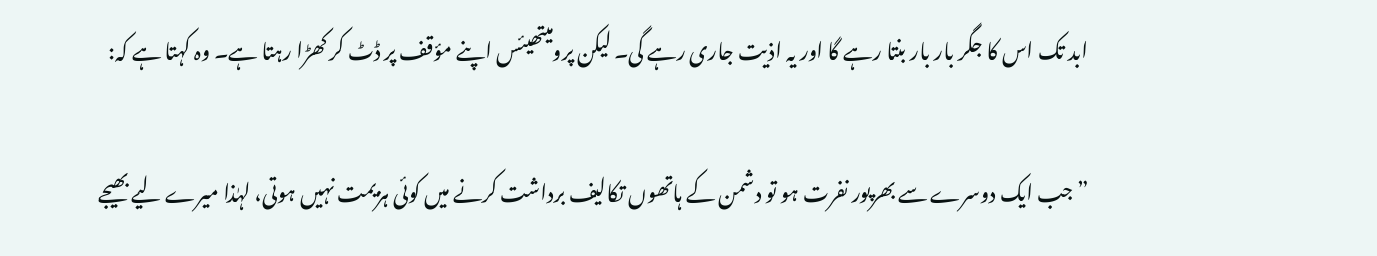ابد تک اس کا جگر بار بار بنتا رہے گا اور یہ اذیت جاری رہے گی۔ لیکن پرومیتھیئس اپنے مؤقف پر ڈٹ کر کھڑا رہتا ہے۔ وہ کہتا ہے کہ:

”جب ایک دوسرے سے بھرپور نفرت ہو تو دشمن کے ہاتھوں تکالیف برداشت کرنے میں کوئی ہزیمت نہیں ہوتی، لہٰذا میرے لیے بھیجے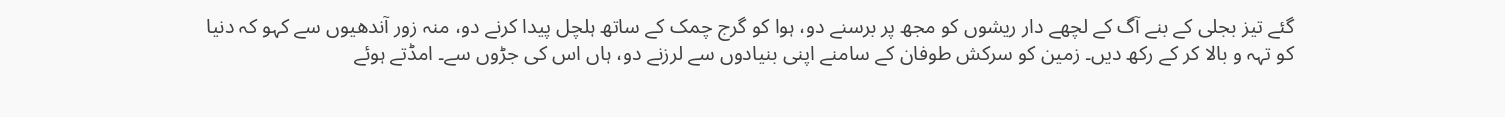گئے تیز بجلی کے بنے آگ کے لچھے دار ریشوں کو مجھ پر برسنے دو، ہوا کو گرج چمک کے ساتھ ہلچل پیدا کرنے دو، منہ زور آندھیوں سے کہو کہ دنیا کو تہہ و بالا کر کے رکھ دیں۔ زمین کو سرکش طوفان کے سامنے اپنی بنیادوں سے لرزنے دو، ہاں اس کی جڑوں سے۔ امڈتے ہوئے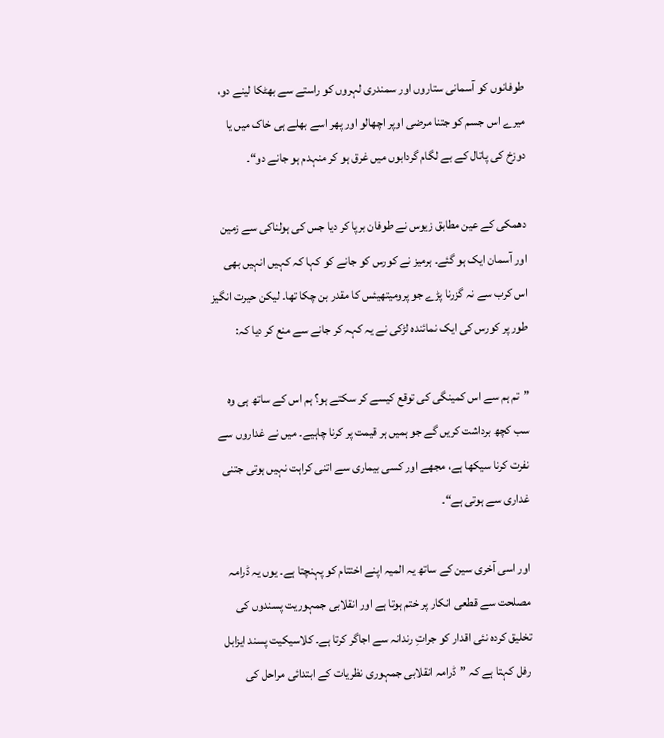طوفانوں کو آسمانی ستاروں اور سمندری لہروں کو راستے سے بھٹکا لینے دو، میرے اس جسم کو جتنا مرضی اوپر اچھالو اور پھر اسے بھلے ہی خاک میں یا دوزخ کی پاتال کے بے لگام گردابوں میں غرق ہو کر منہدم ہو جانے دو“۔

دھمکی کے عین مطابق زیوس نے طوفان برپا کر دیا جس کی ہولناکی سے زمین اور آسمان ایک ہو گئے۔ ہرمیز نے کورس کو جانے کو کہا کہ کہیں انہیں بھی اس کرب سے نہ گزرنا پڑے جو پرومیتھیئس کا مقدر بن چکا تھا۔ لیکن حیرت انگیز طور پر کورس کی ایک نمائندہ لڑکی نے یہ کہہ کر جانے سے منع کر دیا کہ:

”تم ہم سے اس کمینگی کی توقع کیسے کر سکتے ہو؟ ہم اس کے ساتھ ہی وہ سب کچھ برداشت کریں گے جو ہمیں ہر قیمت پر کرنا چاہیے۔ میں نے غداروں سے نفرت کرنا سیکھا ہے، مجھے اور کسی بیماری سے اتنی کراہت نہیں ہوتی جتنی غداری سے ہوتی ہے“۔

اور اسی آخری سین کے ساتھ یہ المیہ اپنے اختتام کو پہنچتا ہے۔ یوں یہ ڈرامہ مصلحت سے قطعی انکار پر ختم ہوتا ہے اور انقلابی جمہوریت پسندوں کی تخلیق کردہ نئی اقدار کو جراتِ رندانہ سے اجاگر کرتا ہے۔ کلاسیکیت پسند ایزابل رفل کہتا ہے کہ ”ڈرامہ انقلابی جمہوری نظریات کے ابتدائی مراحل کی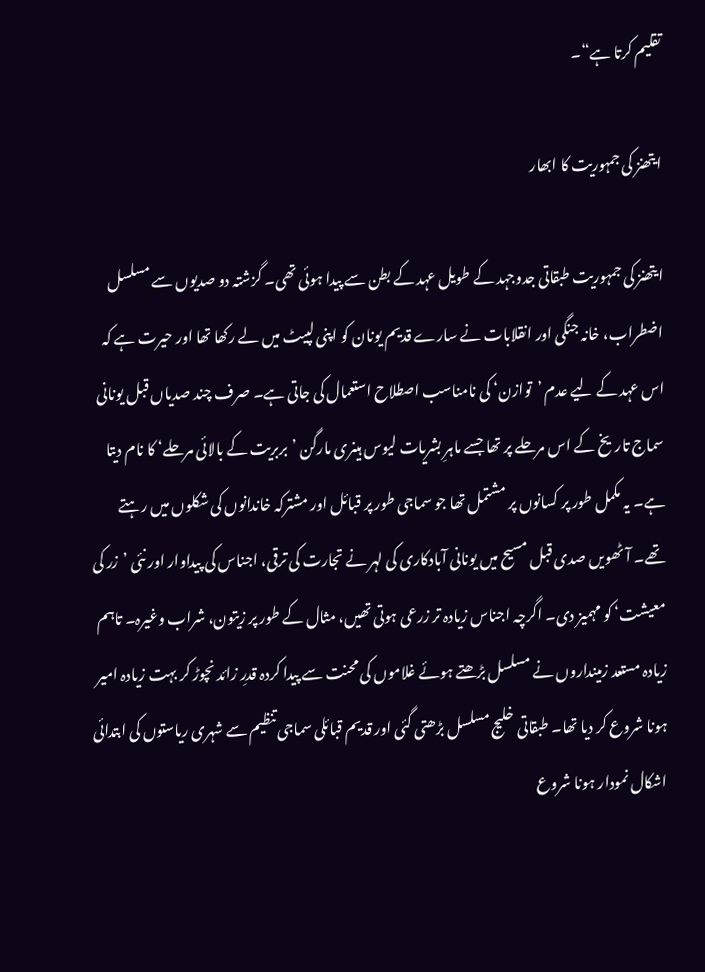تقلیم کرتا ہے“۔

ایتھنز کی جمہوریت کا ابھار

ایتھنز کی جمہوریت طبقاتی جدوجہد کے طویل عہد کے بطن سے پیدا ہوئی تھی۔ گزشتہ دو صدیوں سے مسلسل اضطراب، خانہ جنگی اور انقلابات نے سارے قدیم یونان کو اپنی لپیٹ میں لے رکھا تھا اور حیرت ہے کہ اس عہد کے لیے عدم ’توازن‘ کی نامناسب اصطلاح استعمال کی جاتی ہے۔ صرف چند صدیاں قبل یونانی سماج تاریخ کے اس مرحلے پر تھا جسے ماہرِ بشریات لیوس ہینری مارگن ’بربریت کے بالائی مرحلے‘ کا نام دیتا ہے۔ یہ مکمل طور پر کسانوں پر مشتمل تھا جو سماجی طور پر قبائل اور مشترکہ خاندانوں کی شکلوں میں رہتے تھے۔ آٹھویں صدی قبل مسیح میں یونانی آبادکاری کی لہر نے تجارت کی ترقی، اجناس کی پیداوار اور نئی ’زر کی معیشت‘ کو مہمیز دی۔ اگرچہ اجناس زیادہ تر زرعی ہوتی تھیں، مثال کے طور پر زیتون، شراب وغیرہ۔ تاہم زیادہ مستعد زمینداروں نے مسلسل بڑھتے ہوئے غلاموں کی محنت سے پیدا کردہ قدرِ زائد نچوڑ کر بہت زیادہ امیر ہونا شروع کر دیا تھا۔ طبقاتی خلیج مسلسل بڑھتی گئی اور قدیم قبائلی سماجی تنظیم سے شہری ریاستوں کی ابتدائی اشکال نمودار ہونا شروع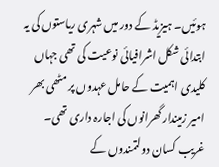ہوئیں۔ ہیزیڈ کے دور میں شہری ریاستوں کی یہ ابتدائی شکل اشرافیائی نوعیت کی تھی جہاں کلیدی اہمیت کے حامل عہدوں پر مٹھی بھر امیر زمیندار گھرانوں کی اجارہ داری تھی۔ غریب کسان دولتمندوں کے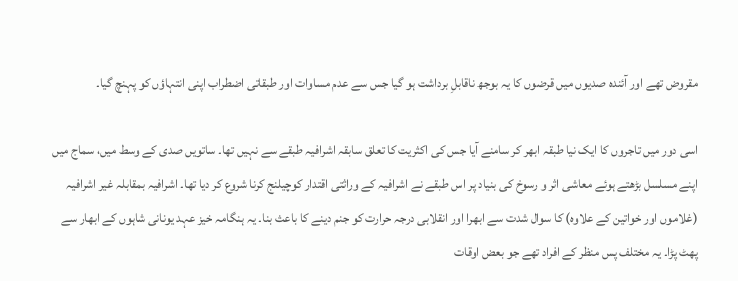مقروض تھے اور آئندہ صدیوں میں قرضوں کا یہ بوجھ ناقابلِ برداشت ہو گیا جس سے عدم مساوات اور طبقاتی اضطراب اپنی انتہاؤں کو پہنچ گیا۔

اسی دور میں تاجروں کا ایک نیا طبقہ ابھر کر سامنے آیا جس کی اکثریت کا تعلق سابقہ اشرافیہ طبقے سے نہیں تھا۔ ساتویں صدی کے وسط میں، سماج میں اپنے مسلسل بڑھتے ہوئے معاشی اثر و رسوخ کی بنیاد پر اس طبقے نے اشرافیہ کے وراثتی اقتدار کوچیلنج کرنا شروع کر دیا تھا۔ اشرافیہ بمقابلہ غیر اشرافیہ (غلاموں اور خواتین کے علاوہ) کا سوال شدت سے ابھرا اور انقلابی درجہ حرارت کو جنم دینے کا باعث بنا۔ یہ ہنگامہ خیز عہد یونانی شاہوں کے ابھار سے پھٹ پڑا۔ یہ مختلف پس منظر کے افراد تھے جو بعض اوقات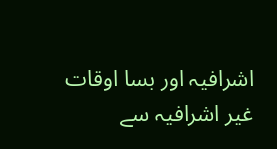اشرافیہ اور بسا اوقات غیر اشرافیہ سے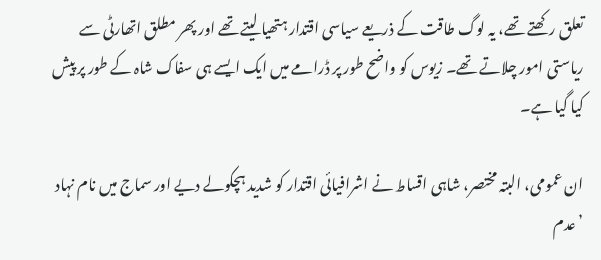تعلق رکھتے تھے، یہ لوگ طاقت کے ذریعے سیاسی اقتدار ہتھیا لیتے تھے اور پھر مطلق اتھارٹی سے ریاستی امور چلاتے تھے۔ زیوس کو واضح طور پر ڈرامے میں ایک ایسے ہی سفاک شاہ کے طور پر پیش کیا گیا ہے۔

ان عمومی، البتہ مختصر، شاہی اقساط نے اشرافیائی اقتدار کو شدید ہچکولے دیے اور سماج میں نام نہاد ’عدم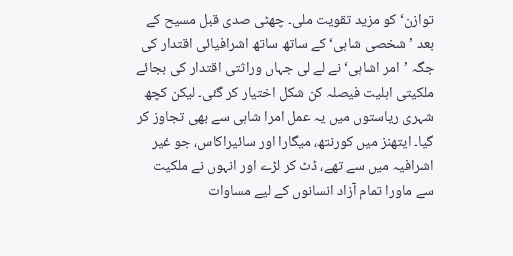توازن‘ کو مزید تقویت ملی۔ چھٹی صدی قبل مسیح کے بعد ’شخصی شاہی‘ کے ساتھ ساتھ اشرافیائی اقتدار کی جگہ ’امر اشاہی‘ نے لے لی جہاں وراثتی اقتدار کی بجائے ملکیتی اہلیت فیصلہ کن شکل اختیار کر گئی۔ لیکن کچھ شہری ریاستوں میں یہ عمل امرا شاہی سے بھی تجاوز کر گیا۔ ایتھنز میں کورنتھ، میگارا اور سائیراکاس، جو غیر اشرافیہ میں سے تھے، ڈٹ کر لڑے اور انہوں نے ملکیت سے ماورا تمام آزاد انسانوں کے لیے مساوات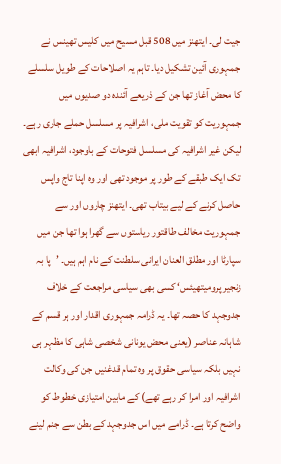جیت لی۔ ایتھنز میں 508 قبل مسیح میں کلیس تھینس نے جمہوری آئین تشکیل دیا۔ تاہم یہ اصلاحات کے طویل سلسلے کا محض آغاز تھا جن کے ذریعے آئندہ دو صدیوں میں جمہوریت کو تقویت ملی، اشرافیہ پر مسلسل حملے جاری رہے۔ لیکن غیر اشرافیہ کی مسلسل فتوحات کے باوجود، اشرافیہ ابھی تک ایک طبقے کے طور پر موجود تھی اور وہ اپنا تاج واپس حاصل کرنے کے لیے بیتاب تھی۔ ایتھنز چاروں اور سے جمہوریت مخالف طاقتور ریاستوں سے گھرا ہوا تھا جن میں سپارٹا اور مطلق العنان ایرانی سلطنت کے نام اہم ہیں۔ ’پا بہ زنجیر پرومیتھیئس‘ کسی بھی سیاسی مراجعت کے خلاف جدوجہد کا حصہ تھا۔ یہ ڈرامہ جمہوری اقدار اور ہر قسم کے شاہانہ عناصر (یعنی محض یونانی شخصی شاہی کا مظہر ہی نہیں بلکہ سیاسی حقوق پر وہ تمام قدغنیں جن کی وکالت اشرافیہ اور امرا کر رہے تھے) کے مابین امتیازی خطوط کو واضح کرتا ہے۔ ڈرامے میں اس جدوجہد کے بطن سے جنم لینے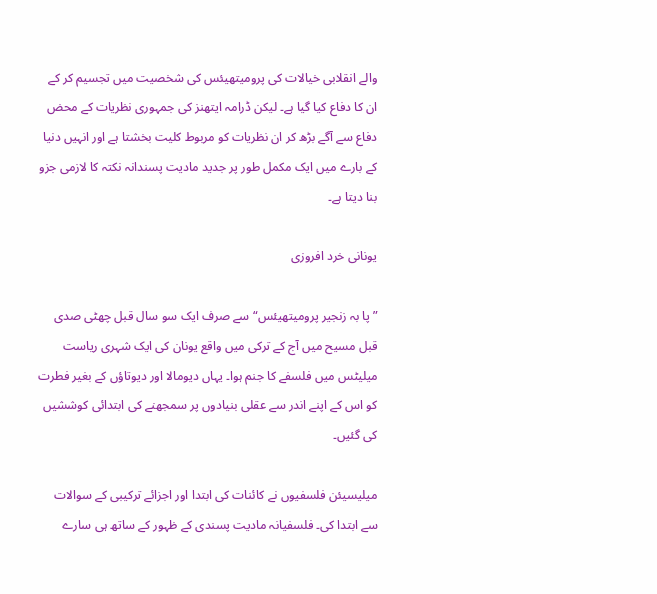والے انقلابی خیالات کی پرومیتھیئس کی شخصیت میں تجسیم کر کے ان کا دفاع کیا گیا ہے۔ لیکن ڈرامہ ایتھنز کی جمہوری نظریات کے محض دفاع سے آگے بڑھ کر ان نظریات کو مربوط کلیت بخشتا ہے اور انہیں دنیا کے بارے میں ایک مکمل طور پر جدید مادیت پسندانہ نکتہ کا لازمی جزو بنا دیتا ہے۔

یونانی خرد افروزی

”پا بہ زنجیر پرومیتھیئس“ سے صرف ایک سو سال قبل چھٹی صدی قبل مسیح میں آج کے ترکی میں واقع یونان کی ایک شہری ریاست میلیٹس میں فلسفے کا جنم ہوا۔ یہاں دیومالا اور دیوتاؤں کے بغیر فطرت کو اس کے اپنے اندر سے عقلی بنیادوں پر سمجھنے کی ابتدائی کوششیں کی گئیں۔

میلیسیئن فلسفیوں نے کائنات کی ابتدا اور اجزائے ترکیبی کے سوالات سے ابتدا کی۔ فلسفیانہ مادیت پسندی کے ظہور کے ساتھ ہی سارے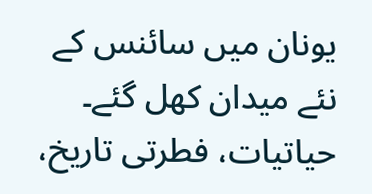یونان میں سائنس کے نئے میدان کھل گئے۔ حیاتیات، فطرتی تاریخ،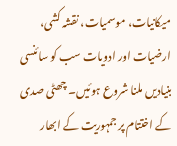میکانیات، موسمیات، نقشہ کشی، ارضیات اور ادویات سب کو سائنسی بنیادیں ملنا شروع ہوئیں۔ چھٹی صدی کے اختتام پر جمہوریت کے ابھار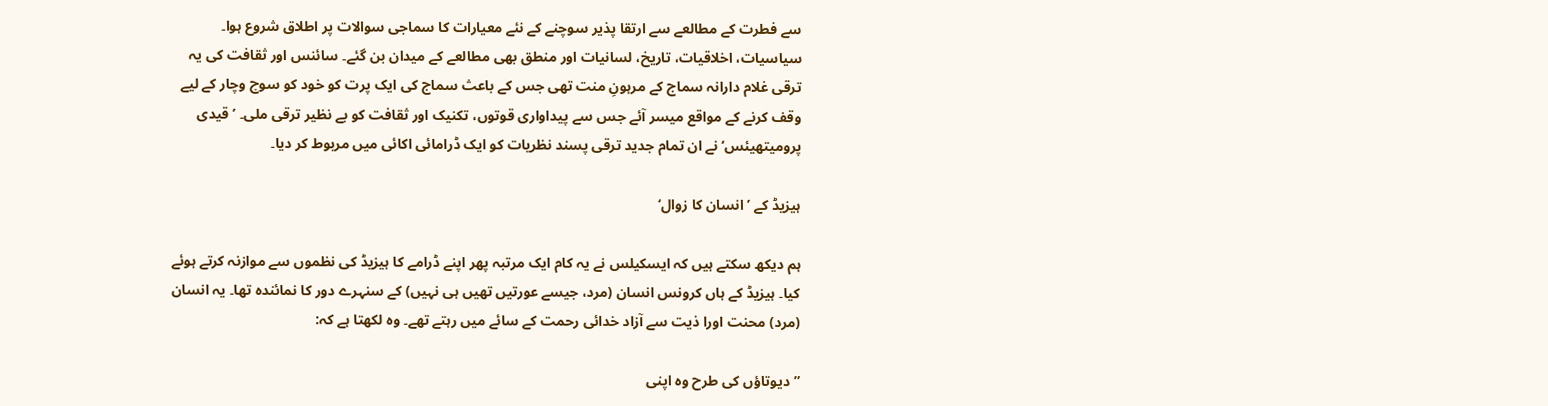سے فطرت کے مطالعے سے ارتقا پذیر سوچنے کے نئے معیارات کا سماجی سوالات پر اطلاق شروع ہوا۔ سیاسیات، اخلاقیات، تاریخ، لسانیات اور منطق بھی مطالعے کے میدان بن گئے۔ سائنس اور ثقافت کی یہ ترقی غلام دارانہ سماج کے مرہونِ منت تھی جس کے باعث سماج کی ایک پرت کو خود کو سوچ وچار کے لیے وقف کرنے کے مواقع میسر آئے جس سے پیداواری قوتوں، تکنیک اور ثقافت کو بے نظیر ترقی ملی۔ ’قیدی پرومیتھیئس‘ نے ان تمام جدید ترقی پسند نظریات کو ایک ڈرامائی اکائی میں مربوط کر دیا۔

ہیزیڈ کے ’انسان کا زوال‘

ہم دیکھ سکتے ہیں کہ ایسکیلس نے یہ کام ایک مرتبہ پھر اپنے ڈرامے کا ہیزیڈ کی نظموں سے موازنہ کرتے ہوئے کیا۔ ہیزیڈ کے ہاں کرونس انسان (مرد، جیسے عورتیں تھیں ہی نہیں) کے سنہرے دور کا نمائندہ تھا۔ یہ انسان (مرد) محنت اورا ذیت سے آزاد خدائی رحمت کے سائے میں رہتے تھے۔ وہ لکھتا ہے کہ:

”دیوتاؤں کی طرح وہ اپنی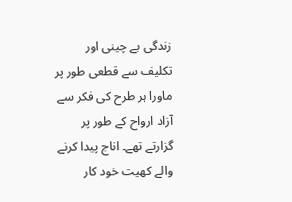زندگی بے چینی اور تکلیف سے قطعی طور پر ماورا ہر طرح کی فکر سے آزاد ارواح کے طور پر گزارتے تھے۔ اناج پیدا کرنے والے کھیت خود کار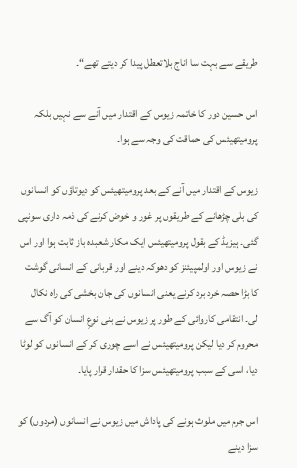طریقے سے بہت سا اناج بلاتعطل پیدا کر دیتے تھے“۔

اس حسین دور کا خاتمہ زیوس کے اقتدار میں آنے سے نہیں بلکہ پرومیتھیئس کی حماقت کی وجہ سے ہوا۔

زیوس کے اقتدار میں آنے کے بعد پرومیتھیئس کو دیوتاؤں کو انسانوں کی بلی چڑھانے کے طریقوں پر غور و خوض کرنے کی ذمہ داری سونپی گئی۔ ہیزیڈ کے بقول پرومیتھیئس ایک مکار شعبدہ باز ثابت ہوا اور اس نے زیوس اور اولمپیئنز کو دھوکہ دینے اور قربانی کے انسانی گوشت کا بڑا حصہ خرد برد کرنے یعنی انسانوں کی جان بخشی کی راہ نکال لی۔ انتقامی کاروائی کے طور پر زیوس نے بنی نوعِ انسان کو آگ سے محروم کر دیا لیکن پرومیتھیئس نے اسے چوری کر کے انسانوں کو لوٹا دیا، اسی کے سبب پرومیتھیئس سزا کا حقدار قرار پایا۔

اس جرم میں ملوث ہونے کی پاداش میں زیوس نے انسانوں (مردوں) کو سزا دینے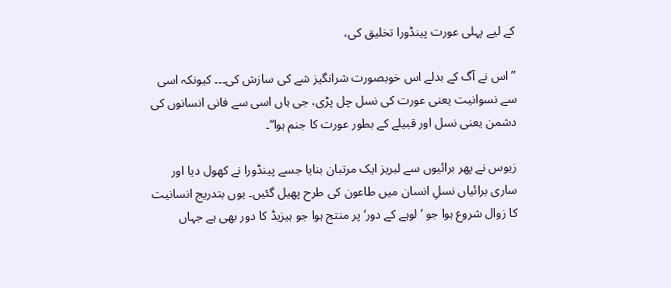کے لیے پہلی عورت پینڈورا تخلیق کی،

”اس نے آگ کے بدلے اس خوبصورت شرانگیز شے کی سازش کی۔۔۔ کیونکہ اسی سے نسوانیت یعنی عورت کی نسل چل پڑی، جی ہاں اسی سے فانی انسانوں کی دشمن یعنی نسل اور قبیلے کے بطور عورت کا جنم ہوا“۔

زیوس نے پھر برائیوں سے لبریز ایک مرتبان بنایا جسے پینڈورا نے کھول دیا اور ساری برائیاں نسلِ انسان میں طاعون کی طرح پھیل گئیں۔ یوں بتدریج انسانیت کا زوال شروع ہوا جو ’لوہے کے دور‘ پر منتج ہوا جو ہیزیڈ کا دور بھی ہے جہاں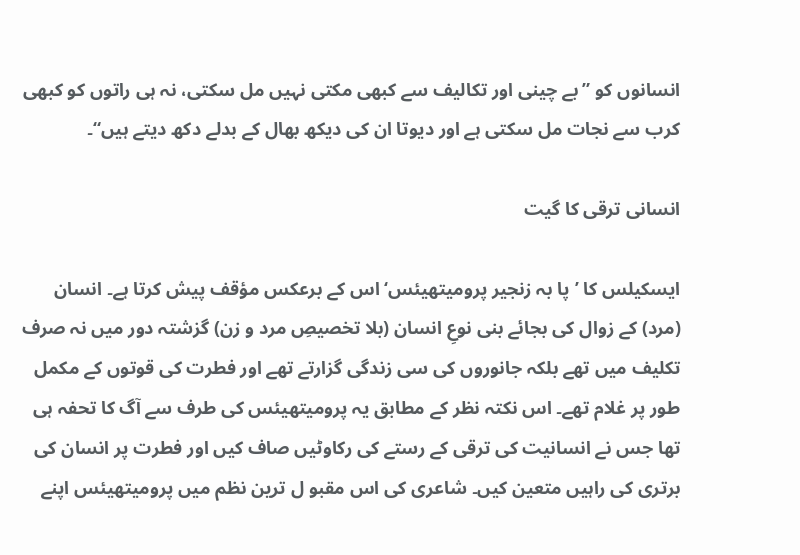انسانوں کو ”بے چینی اور تکالیف سے کبھی مکتی نہیں مل سکتی، نہ ہی راتوں کو کبھی کرب سے نجات مل سکتی ہے اور دیوتا ان کی دیکھ بھال کے بدلے دکھ دیتے ہیں“۔

انسانی ترقی کا گیت

ایسکیلس کا ’پا بہ زنجیر پرومیتھیئس‘ اس کے برعکس مؤقف پیش کرتا ہے۔ انسان (مرد) کے زوال کی بجائے بنی نوعِ انسان (بلا تخصیصِ مرد و زن) گزشتہ دور میں نہ صرف تکلیف میں تھے بلکہ جانوروں کی سی زندگی گزارتے تھے اور فطرت کی قوتوں کے مکمل طور پر غلام تھے۔ اس نکتہ نظر کے مطابق یہ پرومیتھیئس کی طرف سے آگ کا تحفہ ہی تھا جس نے انسانیت کی ترقی کے رستے کی رکاوٹیں صاف کیں اور فطرت پر انسان کی برتری کی راہیں متعین کیں۔ شاعری کی اس مقبو ل ترین نظم میں پرومیتھیئس اپنے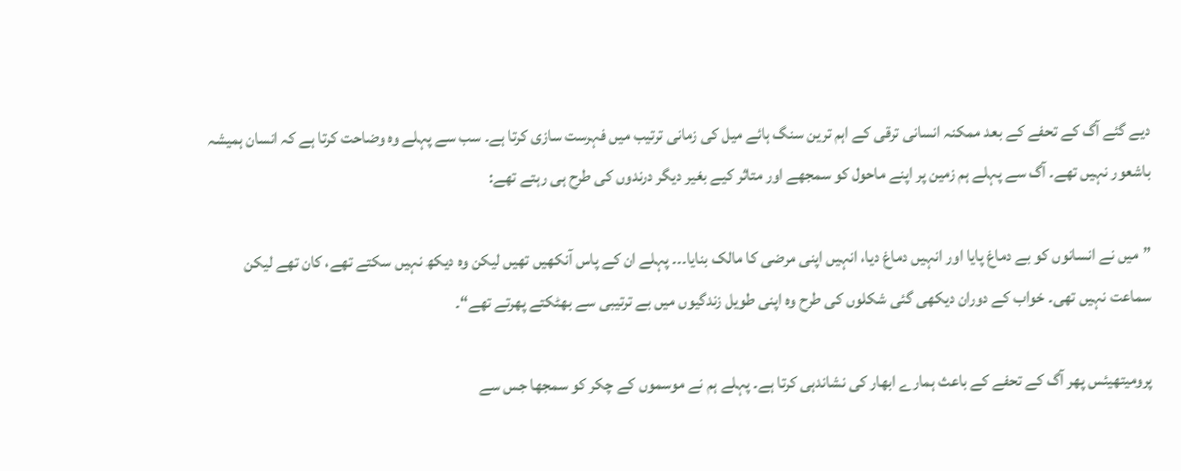دیے گئے آگ کے تحفے کے بعد ممکنہ انسانی ترقی کے اہم ترین سنگ ہائے میل کی زمانی ترتیب میں فہرست سازی کرتا ہے۔ سب سے پہلے وہ وضاحت کرتا ہے کہ انسان ہمیشہ باشعور نہیں تھے۔ آگ سے پہلے ہم زمین پر اپنے ماحول کو سمجھے اور متاثر کیے بغیر دیگر درندوں کی طرح ہی رہتے تھے:

”میں نے انسانوں کو بے دماغ پایا اور انہیں دماغ دیا، انہیں اپنی مرضی کا مالک بنایا۔۔۔ پہلے ان کے پاس آنکھیں تھیں لیکن وہ دیکھ نہیں سکتے تھے، کان تھے لیکن سماعت نہیں تھی۔ خواب کے دوران دیکھی گئی شکلوں کی طرح وہ اپنی طویل زندگیوں میں بے ترتیبی سے بھٹکتے پھرتے تھے“۔

پرومیتھیئس پھر آگ کے تحفے کے باعث ہمارے ابھار کی نشاندہی کرتا ہے۔ پہلے ہم نے موسموں کے چکر کو سمجھا جس سے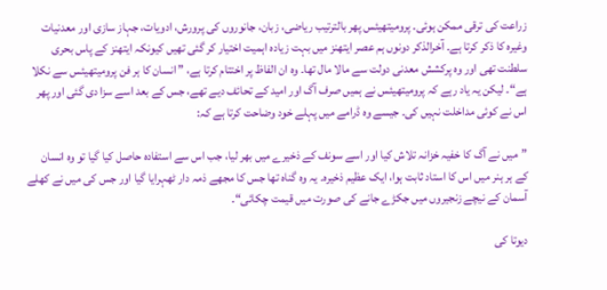زراعت کی ترقی ممکن ہوئی۔ پرومیتھیئس پھر بالترتیب ریاضی، زبان، جانوروں کی پرورش، ادویات، جہاز سازی اور معدنیات وغیرہ کا ذکر کرتا ہے۔ آخرالذکر دونوں ہم عصر ایتھنز میں بہت زیادہ اہمیت اختیار کر گئی تھیں کیونکہ ایتھنز کے پاس بحری سلطنت تھی اور وہ پرکشش معدنی دولت سے مالا مال تھا۔ وہ ان الفاظ پر اختتام کرتا ہے، ”انسان کا ہر فن پرومیتھیئس سے نکلا ہے“۔ لیکن یہ یاد رہے کہ پرومیتھیئس نے ہمیں صرف آگ اور امید کے تحائف دیے تھے، جس کے بعد اسے سزا دی گئی اور پھر اس نے کوئی مداخلت نہیں کی۔ جیسے وہ ڈرامے میں پہلے خود وضاحت کرتا ہے کہ:

”میں نے آگ کا خفیہ خزانہ تلاش کیا اور اسے سونف کے ذخیرے میں بھر لیا، جب اس سے استفادہ حاصل کیا گیا تو وہ انسان کے ہر ہنر میں اس کا استاد ثابت ہوا، ایک عظیم ذخیرہ۔ یہ وہ گناہ تھا جس کا مجھے ذمہ دار ٹھہرایا گیا اور جس کی میں نے کھلے آسمان کے نیچے زنجیروں میں جکڑے جانے کی صورت میں قیمت چکائی“۔

دیوتا کی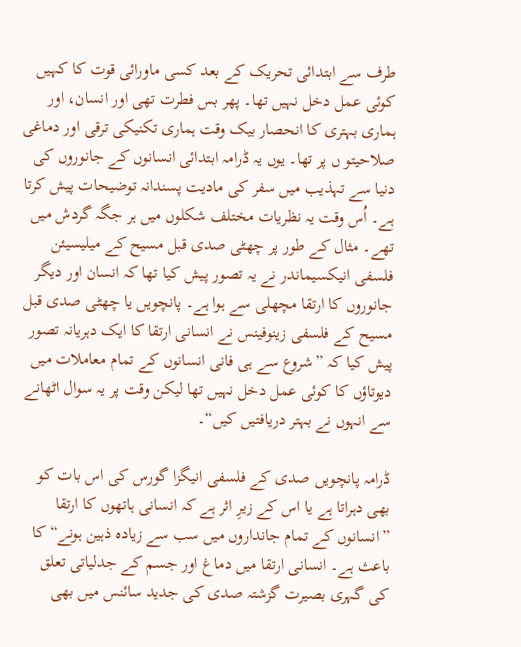طرف سے ابتدائی تحریک کے بعد کسی ماورائی قوت کا کہیں کوئی عمل دخل نہیں تھا۔ پھر بس فطرت تھی اور انسان، اور ہماری بہتری کا انحصار بیک وقت ہماری تکنیکی ترقی اور دماغی صلاحیتو ں پر تھا۔ یوں یہ ڈرامہ ابتدائی انسانوں کے جانوروں کی دنیا سے تہذیب میں سفر کی مادیت پسندانہ توضیحات پیش کرتا ہے۔ اُس وقت یہ نظریات مختلف شکلوں میں ہر جگہ گردش میں تھے۔ مثال کے طور پر چھٹی صدی قبل مسیح کے میلیسیئن فلسفی انیکسیماندر نے یہ تصور پیش کیا تھا کہ انسان اور دیگر جانوروں کا ارتقا مچھلی سے ہوا ہے۔ پانچویں یا چھٹی صدی قبل مسیح کے فلسفی زینوفینس نے انسانی ارتقا کا ایک دہریانہ تصور پیش کیا کہ ”شروع سے ہی فانی انسانوں کے تمام معاملات میں دیوتاؤں کا کوئی عمل دخل نہیں تھا لیکن وقت پر یہ سوال اٹھانے سے انہوں نے بہتر دریافتیں کیں“۔

ڈرامہ پانچویں صدی کے فلسفی انیگزا گورس کی اس بات کو بھی دہراتا ہے یا اس کے زیرِ اثر ہے کہ انسانی ہاتھوں کا ارتقا ”انسانوں کے تمام جانداروں میں سب سے زیادہ ذہین ہونے“ کا باعث ہے۔ انسانی ارتقا میں دماغ اور جسم کے جدلیاتی تعلق کی گہری بصیرت گزشتہ صدی کی جدید سائنس میں بھی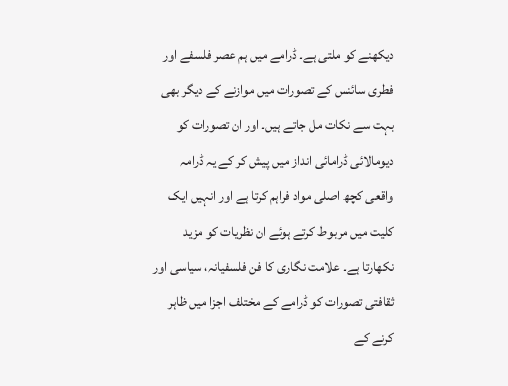دیکھنے کو ملتی ہے۔ ڈرامے میں ہم عصر فلسفے اور فطری سائنس کے تصورات میں موازنے کے دیگر بھی بہت سے نکات مل جاتے ہیں۔ اور ان تصورات کو دیومالائی ڈرامائی انداز میں پیش کر کے یہ ڈرامہ واقعی کچھ اصلی مواد فراہم کرتا ہے اور انہیں ایک کلیت میں مربوط کرتے ہوئے ان نظریات کو مزید نکھارتا ہے۔ علامت نگاری کا فن فلسفیانہ، سیاسی اور ثقافتی تصورات کو ڈرامے کے مختلف اجزا میں ظاہر کرنے کے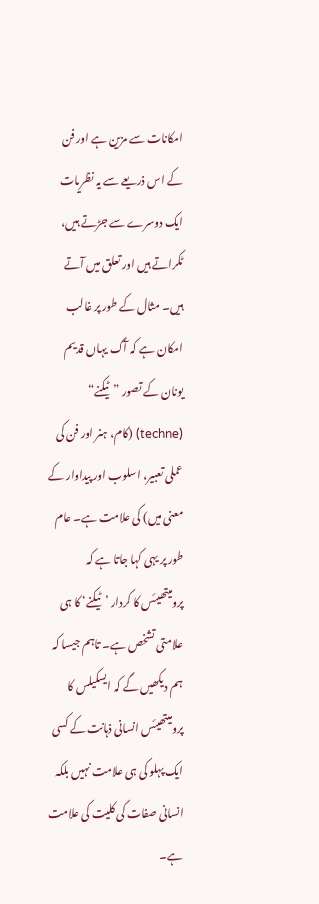امکانات سے مزین ہے اور فن کے اس ذریعے سے یہ نظریات ایک دوسرے سے جڑتے ہیں، ٹکراتے ہیں اور تعلق میں آتے ہیں۔ مثال کے طور پر غالب امکان ہے کہ آگ یہاں قدیم یونان کے تصور ”ٹیکنے“ (techne) (کام، ہنر اور فن کی عملی تعبیر، اسلوب اور پیداوار کے معنی میں) کی علامت ہے۔ عام طور پر یہی کہا جاتا ہے کہ پرومیتھیئس کا کردار ’ٹیکنے‘ کا ہی علامتی تشخص ہے۔ تاہم جیسا کہ ہم دیکھیں گے کہ ایسکیلس کا پرومیتھیئس انسانی ذہانت کے کسی ایک پہلو کی ہی علامت نہیں بلکہ انسانی صفات کی کلیت کی علامت ہے۔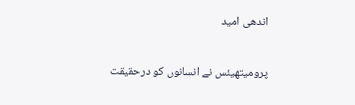اندھی امید

پرومیتھیئس نے انسانوں کو درحقیقت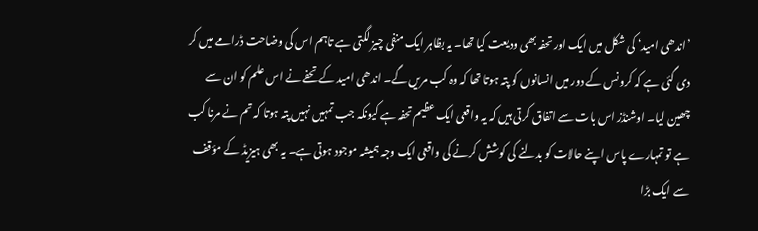’اندھی امید‘ کی شکل میں ایک اور تحفہ بھی ودیعت کیا تھا۔ یہ بظاہر ایک منفی چیز لگتی ہے تاہم اس کی وضاحت ڈرامے میں کر دی گئی ہے کہ کرونس کے دور میں انسانوں کو پتہ ہوتا تھا کہ وہ کب مریں گے۔ اندھی امید کے تحفے نے اس علم کو ان سے چھین لیا۔ اوشنڈز اس بات سے اتفاق کرتی ہیں کہ یہ واقعی ایک عظیم تحفہ ہے کیونکہ جب تمہیں نہیں پتہ ہوتا کہ تم نے مرنا کب ہے تو تمہارے پاس اپنے حالات کو بدلنے کی کوشش کرنے کی واقعی ایک وجہ ہمیشہ موجود ہوتی ہے۔ یہ بھی ہیزیڈ کے مؤقف سے ایک بڑا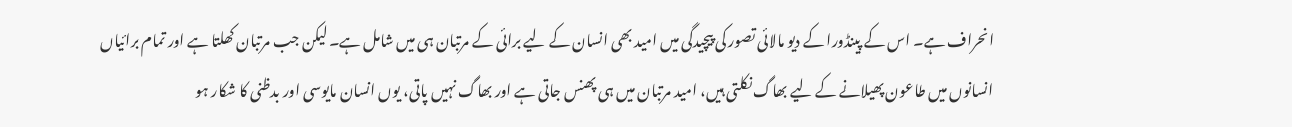انحراف ہے۔ اس کے پینڈورا کے دیو مالائی تصور کی پیچیدگی میں امید بھی انسان کے لیے برائی کے مرتبان ہی میں شامل ہے۔ لیکن جب مرتبان کھلتا ہے اور تمام برائیاں انسانوں میں طاعون پھیلانے کے لیے بھاگ نکلتی ہیں، امید مرتبان میں ہی پھنس جاتی ہے اور بھاگ نہیں پاتی، یوں انسان مایوسی اور بدظنی کا شکار ہو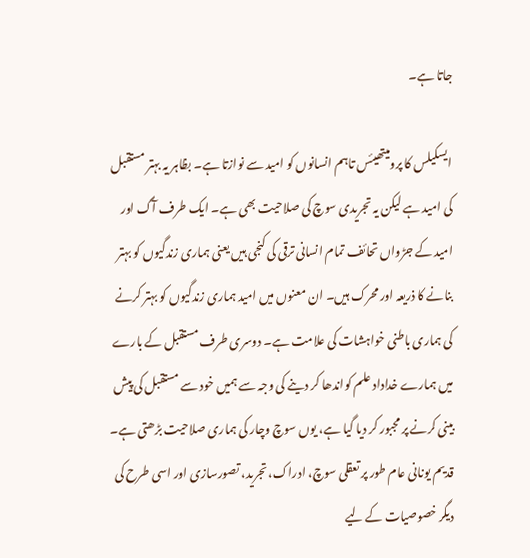جاتا ہے۔

ایسکیلس کا پرومیتھیئس تاہم انسانوں کو امید سے نوازتا ہے۔ بظاہر یہ بہتر مستقبل کی امید ہے لیکن یہ تجریدی سوچ کی صلاحیت بھی ہے۔ ایک طرف آگ اور امید کے جڑواں تحائف تمام انسانی ترقی کی کنجی ہیں یعنی ہماری زندگیوں کو بہتر بنانے کا ذریعہ اور محرک ہیں۔ ان معنوں میں امید ہماری زندگیوں کو بہتر کرنے کی ہماری باطنی خواہشات کی علامت ہے۔ دوسری طرف مستقبل کے بارے میں ہمارے خداداد علم کواندھا کر دینے کی وجہ سے ہمیں خود سے مستقبل کی پیش بینی کرنے پر مجبور کر دیا گیا ہے، یوں سوچ وچار کی ہماری صلاحیت بڑھتی ہے۔ قدیم یونانی عام طور پر تعقلی سوچ، ادراک، تجرید، تصورسازی اور اسی طرح کی دیگر خصوصیات کے لیے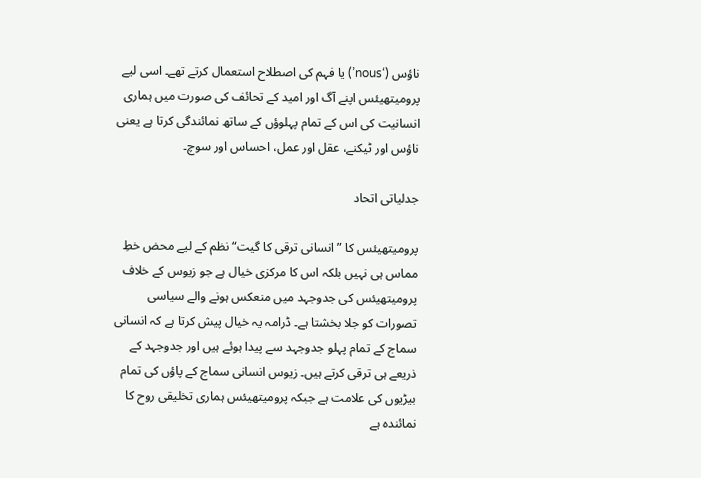ناؤس (‘nous’) یا فہم کی اصطلاح استعمال کرتے تھے۔ اسی لیے پرومیتھیئس اپنے آگ اور امید کے تحائف کی صورت میں ہماری انسانیت کی اس کے تمام پہلوؤں کے ساتھ نمائندگی کرتا ہے یعنی ناؤس اور ٹیکنے، عقل اور عمل، احساس اور سوچ۔

جدلیاتی اتحاد

پرومیتھیئس کا ”انسانی ترقی کا گیت“ نظم کے لیے محض خطِ مماس ہی نہیں بلکہ اس کا مرکزی خیال ہے جو زیوس کے خلاف پرومیتھیئس کی جدوجہد میں منعکس ہونے والے سیاسی تصورات کو جلا بخشتا ہے۔ ڈرامہ یہ خیال پیش کرتا ہے کہ انسانی سماج کے تمام پہلو جدوجہد سے پیدا ہوئے ہیں اور جدوجہد کے ذریعے ہی ترقی کرتے ہیں۔ زیوس انسانی سماج کے پاؤں کی تمام بیڑیوں کی علامت ہے جبکہ پرومیتھیئس ہماری تخلیقی روح کا نمائندہ ہے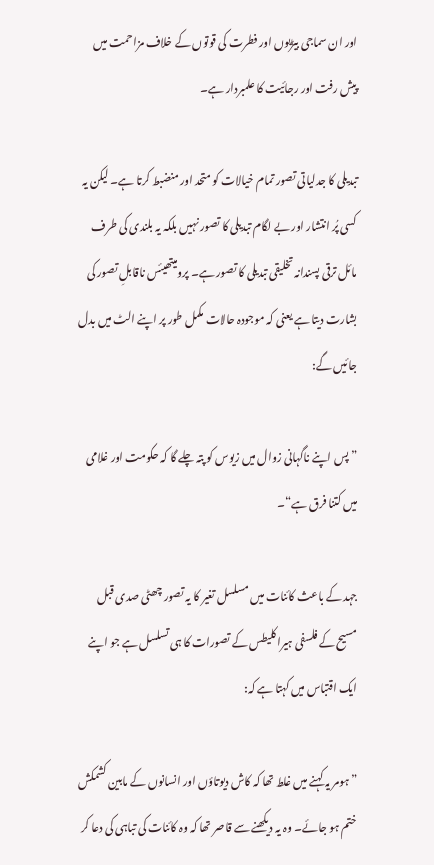اور ان سماجی بیڑیوں اور فطرت کی قوتوں کے خلاف مزاحمت میں پیش رفت اور رجائیت کا علمبردار ہے۔

تبدیلی کا جدلیاتی تصور تمام خیالات کو متحد اور منضبط کرتا ہے۔ لیکن یہ کسی پُر انتشار اور بے لگام تبدیلی کا تصور نہیں بلکہ یہ بلندی کی طرف مائل ترقی پسندانہ تخلیقی تبدیلی کا تصور ہے۔ پرومیتھیئس ناقابلِ تصور کی بشارت دیتا ہے یعنی کہ موجودہ حالات مکمل طور پر اپنے الٹ میں بدل جائیں گے:

”پس اپنے ناگہانی زوال میں زیوس کو پتہ چلے گا کہ حکومت اور غلامی میں کتنا فرق ہے“۔

جہد کے باعث کائنات میں مسلسل تغیر کا یہ تصور چھٹی صدی قبل مسیح کے فلسفی ہیراکلیطس کے تصورات کا ہی تسلسل ہے جو اپنے ایک اقتباس میں کہتا ہے کہ:

”ہومر یہ کہنے میں غلط تھا کہ کاش دیوتاؤں اور انسانوں کے مابین کشمکش ختم ہو جائے۔ وہ یہ دیکھنے سے قاصر تھا کہ وہ کائنات کی تباہی کی دعا کر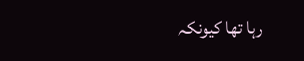رہا تھا کیونکہ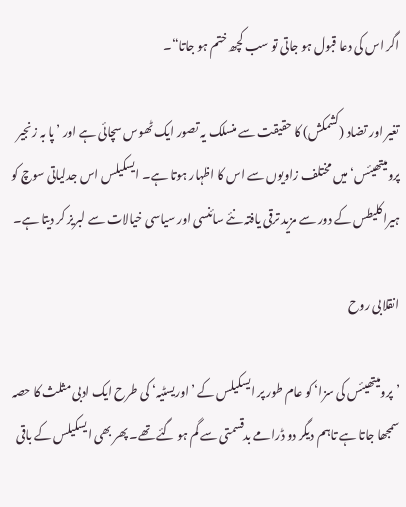اگر اس کی دعا قبول ہو جاتی تو سب کچھ ختم ہو جاتا“۔

تغیر اور تضاد (کشمکش) کا حقیقت سے منسلک یہ تصور ایک ٹھوس سچائی ہے اور ’پا بہ زنجیر پرومیتھیئس‘ میں مختلف زاویوں سے اس کا اظہار ہوتا ہے۔ ایسکیلس اس جدلیاتی سوچ کو ہیراکلیطس کے دور سے مزید ترقی یافتہ نئے سائنسی اور سیاسی خیالات سے لبریز کر دیتا ہے۔

انقلابی روح

’پرومیتھیئس کی سزا‘ کو عام طور پر ایسکیلس کے ’اوریسٹیہ‘ کی طرح ایک ادبی مثلث کا حصہ سمجھا جاتا ہے تاہم دیگر دو ڈرامے بدقسمتی سے گم ہو گئے تھے۔ پھر بھی ایسکیلس کے باقی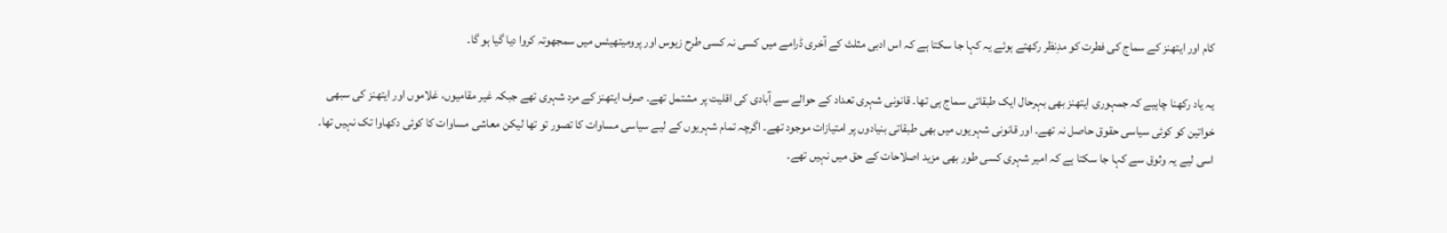کام اور ایتھنز کے سماج کی فطرت کو مدِنظر رکھتے ہوئے یہ کہا جا سکتا ہے کہ اس ادبی مثلث کے آخری ڈرامے میں کسی نہ کسی طرح زیوس اور پرومیتھیئس میں سمجھوتہ کروا دیا گیا ہو گا۔

یہ یاد رکھنا چاہیے کہ جمہوری ایتھنز بھی بہرحال ایک طبقاتی سماج ہی تھا۔ قانونی شہری تعداد کے حوالے سے آبادی کی اقلیت پر مشتمل تھے۔ صرف ایتھنز کے مرد شہری تھے جبکہ غیر مقامیوں، غلاموں اور ایتھنز کی سبھی خواتین کو کوئی سیاسی حقوق حاصل نہ تھے۔ اور قانونی شہریوں میں بھی طبقاتی بنیادوں پر امتیازات موجود تھے۔ اگرچہ تمام شہریوں کے لیے سیاسی مساوات کا تصور تو تھا لیکن معاشی مساوات کا کوئی دکھاوا تک نہیں تھا۔ اسی لیے یہ وثوق سے کہا جا سکتا ہے کہ امیر شہری کسی طور بھی مزید اصلاحات کے حق میں نہیں تھے۔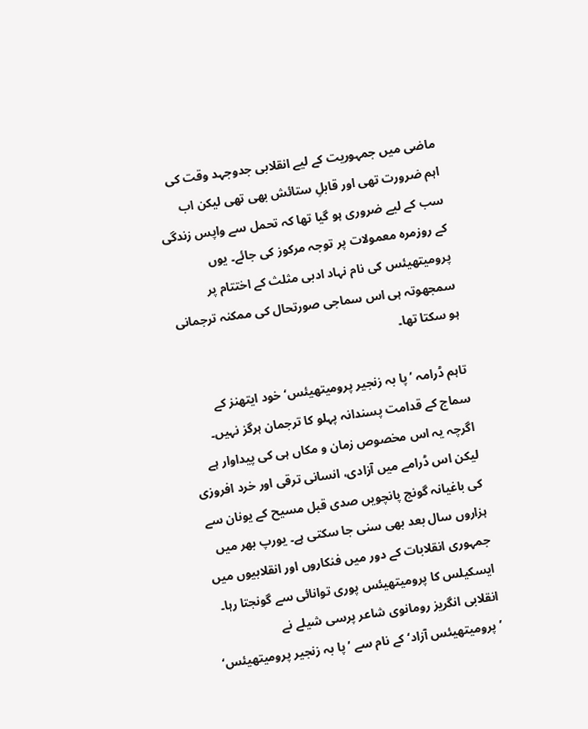ماضی میں جمہوریت کے لیے انقلابی جدوجہد وقت کی اہم ضرورت تھی اور قابلِ ستائش بھی تھی لیکن اب سب کے لیے ضروری ہو گیا تھا کہ تحمل سے واپس زندگی کے روزمرہ معمولات پر توجہ مرکوز کی جائے۔ یوں پرومیتھیئس کی نام نہاد ادبی مثلث کے اختتام پر سمجھوتہ ہی اس سماجی صورتحال کی ممکنہ ترجمانی ہو سکتا تھا۔

تاہم ڈرامہ ’پا بہ زنجیر پرومیتھیئس‘ خود ایتھنز کے سماج کے قدامت پسندانہ پہلو کا ترجمان ہرگز نہیں۔ اگرچہ یہ اس مخصوص زمان و مکاں ہی کی پیداوار ہے لیکن اس ڈرامے میں آزادی، انسانی ترقی اور خرد افروزی کی باغیانہ گونج پانچویں صدی قبل مسیح کے یونان سے ہزاروں سال بعد بھی سنی جا سکتی ہے۔ یورپ بھر میں جمہوری انقلابات کے دور میں فنکاروں اور انقلابیوں میں ایسکیلس کا پرومیتھیئس پوری توانائی سے گونجتا رہا۔ انقلابی انگریز رومانوی شاعر پرسی شیلے نے ’پرومیتھیئس آزاد‘ کے نام سے ’پا بہ زنجیر پرومیتھیئس‘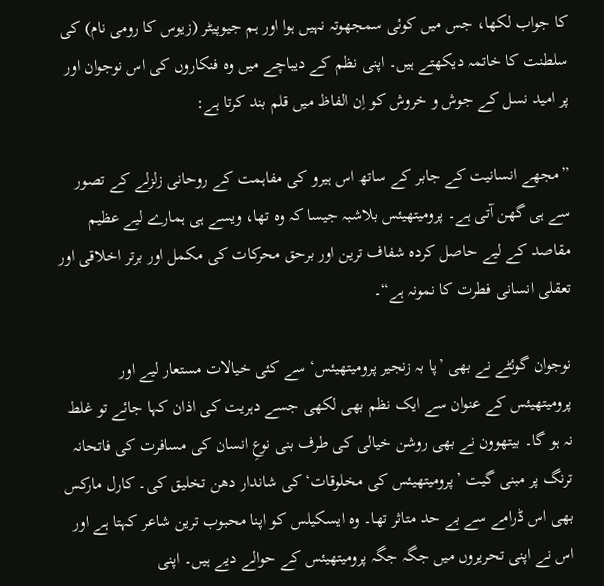کا جواب لکھا، جس میں کوئی سمجھوتہ نہیں ہوا اور ہم جیوپیٹر (زیوس کا رومی نام) کی سلطنت کا خاتمہ دیکھتے ہیں۔ اپنی نظم کے دیباچے میں وہ فنکاروں کی اس نوجوان اور پر امید نسل کے جوش و خروش کو اِن الفاظ میں قلم بند کرتا ہے:

”مجھے انسانیت کے جابر کے ساتھ اس ہیرو کی مفاہمت کے روحانی زلزلے کے تصور سے ہی گھن آتی ہے۔ پرومیتھیئس بلاشبہ جیسا کہ وہ تھا، ویسے ہی ہمارے لیے عظیم مقاصد کے لیے حاصل کردہ شفاف ترین اور برحق محرکات کی مکمل اور برتر اخلاقی اور تعقلی انسانی فطرت کا نمونہ ہے“۔

نوجوان گوئٹے نے بھی ’پا بہ زنجیر پرومیتھیئس‘ سے کئی خیالات مستعار لیے اور پرومیتھیئس کے عنوان سے ایک نظم بھی لکھی جسے دہریت کی اذان کہا جائے تو غلط نہ ہو گا۔ بیتھوون نے بھی روشن خیالی کی طرف بنی نوعِ انسان کی مسافرت کی فاتحانہ ترنگ پر مبنی گیت ’پرومیتھیئس کی مخلوقات‘ کی شاندار دھن تخلیق کی۔ کارل مارکس بھی اس ڈرامے سے بے حد متاثر تھا۔ وہ ایسکیلس کو اپنا محبوب ترین شاعر کہتا ہے اور اس نے اپنی تحریروں میں جگہ جگہ پرومیتھیئس کے حوالے دیے ہیں۔ اپنی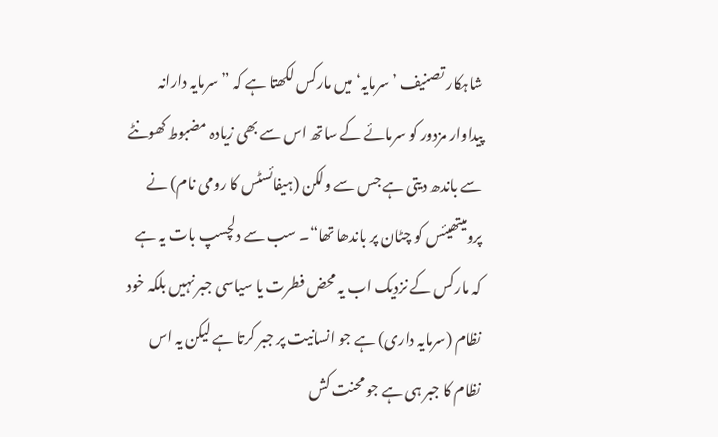شاہکار تصنیف ’سرمایہ‘ میں مارکس لکھتا ہے کہ ”سرمایہ دارانہ پیداوار مزدور کو سرمائے کے ساتھ اس سے بھی زیادہ مضبوط کھونٹے سے باندھ دیتی ہے جس سے ولکن (ہیفائسٹس کا رومی نام) نے پرومیتھیئس کو چٹان پر باندھا تھا“۔ سب سے دلچسپ بات یہ ہے کہ مارکس کے نزدیک اب یہ محض فطرت یا سیاسی جبر نہیں بلکہ خود نظام (سرمایہ داری) ہے جو انسانیت پر جبر کرتا ہے لیکن یہ اس نظام کا جبر ہی ہے جو محنت کش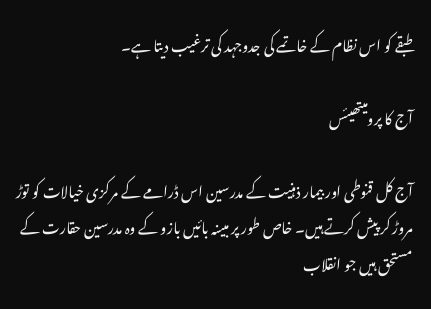طبقے کو اس نظام کے خاتمے کی جدوجہد کی ترغیب دیتا ہے۔

آج کا پرومیتھیئس

آج کل قنوطی اور بیمار ذہنیت کے مدرسین اس ڈرامے کے مرکزی خیالات کو توڑ مروڑ کر پیش کرتے ہیں۔ خاص طور پر مبینہ بائیں بازو کے وہ مدرسین حقارت کے مستحق ہیں جو انقلاب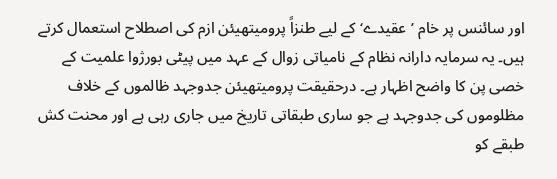اور سائنس پر خام ’عقیدے‘ کے لیے طنزاً پرومیتھیئن ازم کی اصطلاح استعمال کرتے ہیں۔ یہ سرمایہ دارانہ نظام کے نامیاتی زوال کے عہد میں پیٹی بورژوا علمیت کے خصی پن کا واضح اظہار ہے۔ درحقیقت پرومیتھیئن جدوجہد ظالموں کے خلاف مظلوموں کی جدوجہد ہے جو ساری طبقاتی تاریخ میں جاری رہی ہے اور محنت کش طبقے کو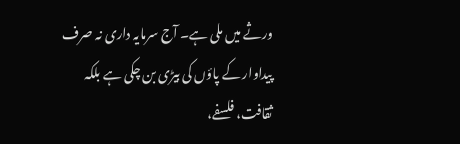ورثے میں ملی ہے۔ آج سرمایہ داری نہ صرف پیداوار کے پاؤں کی بیڑی بن چکی ہے بلکہ ثقافت، فلسفے،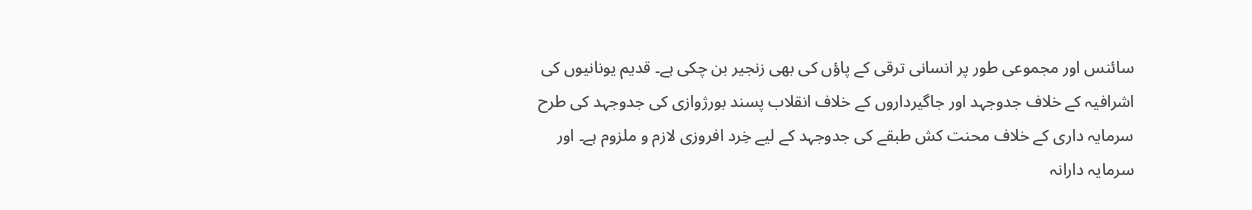سائنس اور مجموعی طور پر انسانی ترقی کے پاؤں کی بھی زنجیر بن چکی ہے۔ قدیم یونانیوں کی اشرافیہ کے خلاف جدوجہد اور جاگیرداروں کے خلاف انقلاب پسند بورژوازی کی جدوجہد کی طرح سرمایہ داری کے خلاف محنت کش طبقے کی جدوجہد کے لیے خِرد افروزی لازم و ملزوم ہے۔ اور سرمایہ دارانہ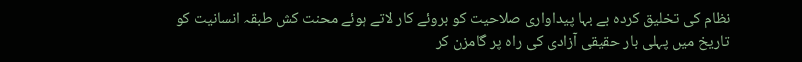نظام کی تخلیق کردہ بے بہا پیداواری صلاحیت کو بروئے کار لاتے ہوئے محنت کش طبقہ انسانیت کو تاریخ میں پہلی بار حقیقی آزادی کی راہ پر گامزن کر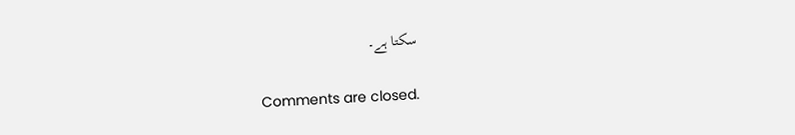سکتا ہے۔

Comments are closed.